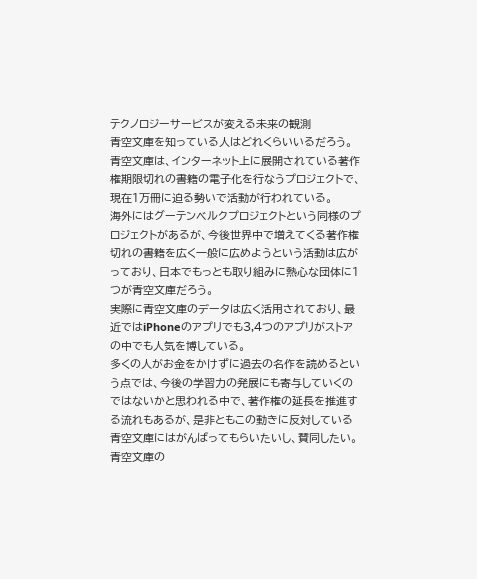テクノロジーサービスが変える未来の観測
青空文庫を知っている人はどれくらいいるだろう。
青空文庫は、インターネット上に展開されている著作権期限切れの書籍の電子化を行なうプロジェクトで、現在1万冊に迫る勢いで活動が行われている。
海外にはグーテンベルクプロジェクトという同様のプロジェクトがあるが、今後世界中で増えてくる著作権切れの書籍を広く一般に広めようという活動は広がっており、日本でもっとも取り組みに熱心な団体に1つが青空文庫だろう。
実際に青空文庫のデータは広く活用されており、最近ではiPhoneのアプリでも3,4つのアプリがストアの中でも人気を博している。
多くの人がお金をかけずに過去の名作を読めるという点では、今後の学習力の発展にも寄与していくのではないかと思われる中で、著作権の延長を推進する流れもあるが、是非ともこの動きに反対している青空文庫にはがんばってもらいたいし、賛同したい。
青空文庫の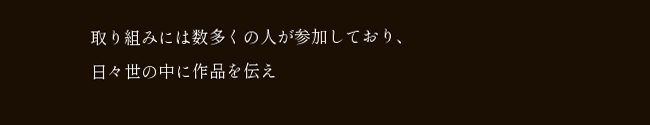取り組みには数多くの人が参加しており、日々世の中に作品を伝え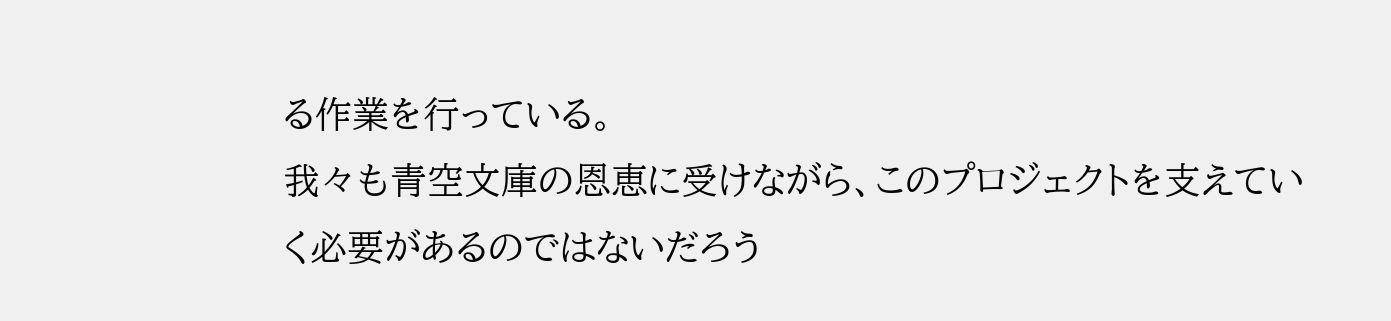る作業を行っている。
我々も青空文庫の恩恵に受けながら、このプロジェクトを支えていく必要があるのではないだろう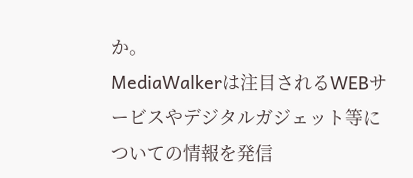か。
MediaWalkerは注目されるWEBサービスやデジタルガジェット等についての情報を発信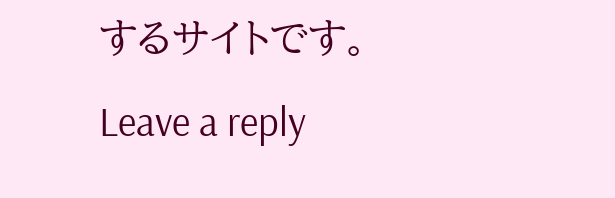するサイトです。
Leave a reply